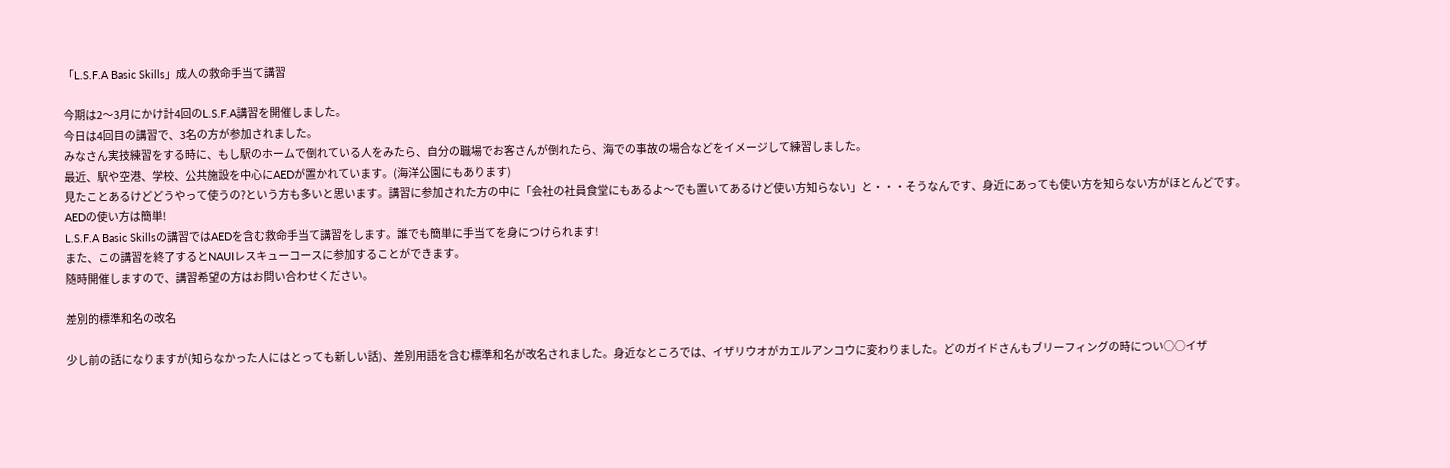「L.S.F.A Basic Skills」成人の救命手当て講習

今期は2〜3月にかけ計4回のL.S.F.A講習を開催しました。
今日は4回目の講習で、3名の方が参加されました。
みなさん実技練習をする時に、もし駅のホームで倒れている人をみたら、自分の職場でお客さんが倒れたら、海での事故の場合などをイメージして練習しました。
最近、駅や空港、学校、公共施設を中心にAEDが置かれています。(海洋公園にもあります)
見たことあるけどどうやって使うの?という方も多いと思います。講習に参加された方の中に「会社の社員食堂にもあるよ〜でも置いてあるけど使い方知らない」と・・・そうなんです、身近にあっても使い方を知らない方がほとんどです。
AEDの使い方は簡単!
L.S.F.A Basic Skillsの講習ではAEDを含む救命手当て講習をします。誰でも簡単に手当てを身につけられます!
また、この講習を終了するとNAUIレスキューコースに参加することができます。
随時開催しますので、講習希望の方はお問い合わせください。

差別的標準和名の改名

少し前の話になりますが(知らなかった人にはとっても新しい話)、差別用語を含む標準和名が改名されました。身近なところでは、イザリウオがカエルアンコウに変わりました。どのガイドさんもブリーフィングの時につい○○イザ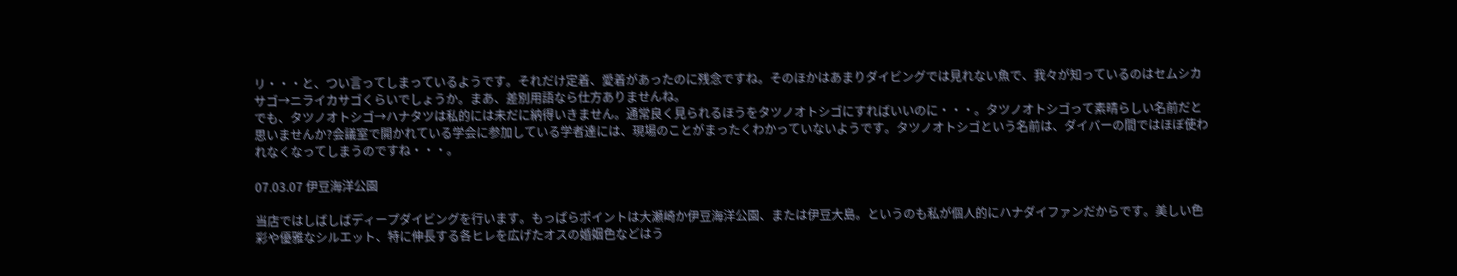リ・・・と、つい言ってしまっているようです。それだけ定着、愛着があったのに残念ですね。そのほかはあまりダイビングでは見れない魚で、我々が知っているのはセムシカサゴ→ニライカサゴくらいでしょうか。まあ、差別用語なら仕方ありませんね。
でも、タツノオトシゴ→ハナタツは私的には未だに納得いきません。通常良く見られるほうをタツノオトシゴにすればいいのに・・・。タツノオトシゴって素晴らしい名前だと思いませんか?会議室で開かれている学会に参加している学者達には、現場のことがまったくわかっていないようです。タツノオトシゴという名前は、ダイバーの間ではほぼ使われなくなってしまうのですね・・・。

07.03.07 伊豆海洋公園

当店ではしばしばディープダイビングを行います。もっぱらポイントは大瀬崎か伊豆海洋公園、または伊豆大島。というのも私が個人的にハナダイファンだからです。美しい色彩や優雅なシルエット、特に伸長する各ヒレを広げたオスの婚姻色などはう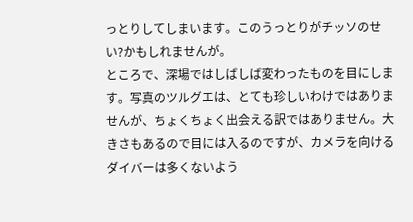っとりしてしまいます。このうっとりがチッソのせい?かもしれませんが。
ところで、深場ではしばしば変わったものを目にします。写真のツルグエは、とても珍しいわけではありませんが、ちょくちょく出会える訳ではありません。大きさもあるので目には入るのですが、カメラを向けるダイバーは多くないよう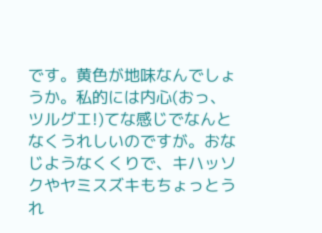です。黄色が地味なんでしょうか。私的には内心(おっ、ツルグエ!)てな感じでなんとなくうれしいのですが。おなじようなくくりで、キハッソクやヤミスズキもちょっとうれ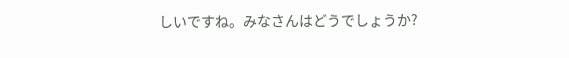しいですね。みなさんはどうでしょうか?